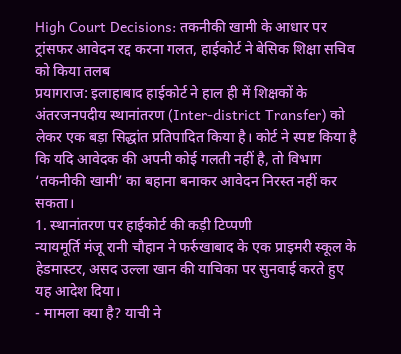High Court Decisions: तकनीकी खामी के आधार पर ट्रांसफर आवेदन रद्द करना गलत, हाईकोर्ट ने बेसिक शिक्षा सचिव को किया तलब
प्रयागराज: इलाहाबाद हाईकोर्ट ने हाल ही में शिक्षकों के अंतरजनपदीय स्थानांतरण (Inter-district Transfer) को लेकर एक बड़ा सिद्धांत प्रतिपादित किया है। कोर्ट ने स्पष्ट किया है कि यदि आवेदक की अपनी कोई गलती नहीं है, तो विभाग ‘तकनीकी खामी’ का बहाना बनाकर आवेदन निरस्त नहीं कर सकता।
1. स्थानांतरण पर हाईकोर्ट की कड़ी टिप्पणी
न्यायमूर्ति मंजू रानी चौहान ने फर्रुखाबाद के एक प्राइमरी स्कूल के हेडमास्टर, असद उल्ला खान की याचिका पर सुनवाई करते हुए यह आदेश दिया।
- मामला क्या है? याची ने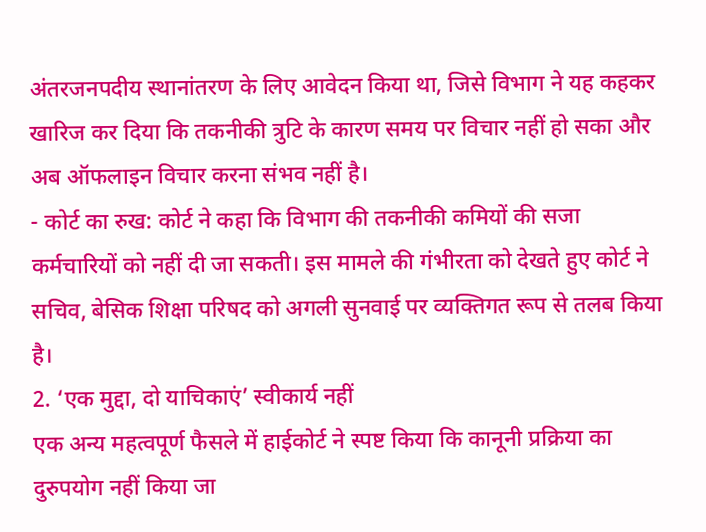अंतरजनपदीय स्थानांतरण के लिए आवेदन किया था, जिसे विभाग ने यह कहकर खारिज कर दिया कि तकनीकी त्रुटि के कारण समय पर विचार नहीं हो सका और अब ऑफलाइन विचार करना संभव नहीं है।
- कोर्ट का रुख: कोर्ट ने कहा कि विभाग की तकनीकी कमियों की सजा कर्मचारियों को नहीं दी जा सकती। इस मामले की गंभीरता को देखते हुए कोर्ट ने सचिव, बेसिक शिक्षा परिषद को अगली सुनवाई पर व्यक्तिगत रूप से तलब किया है।
2. ‘एक मुद्दा, दो याचिकाएं’ स्वीकार्य नहीं
एक अन्य महत्वपूर्ण फैसले में हाईकोर्ट ने स्पष्ट किया कि कानूनी प्रक्रिया का दुरुपयोग नहीं किया जा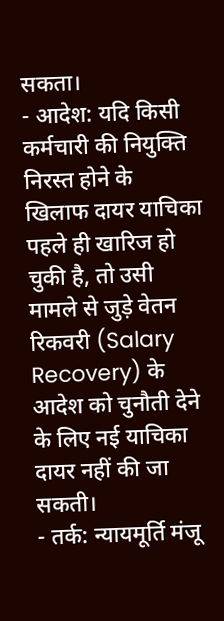सकता।
- आदेश: यदि किसी कर्मचारी की नियुक्ति निरस्त होने के खिलाफ दायर याचिका पहले ही खारिज हो चुकी है, तो उसी मामले से जुड़े वेतन रिकवरी (Salary Recovery) के आदेश को चुनौती देने के लिए नई याचिका दायर नहीं की जा सकती।
- तर्क: न्यायमूर्ति मंजू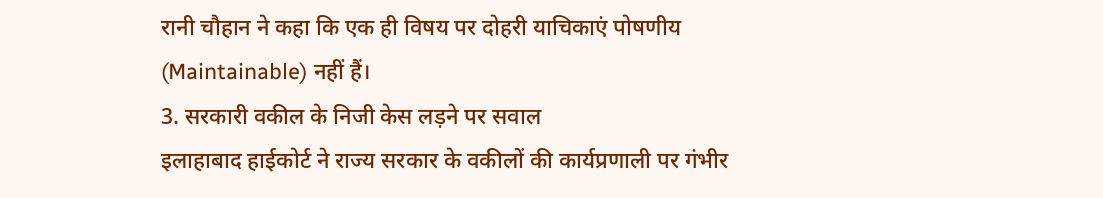रानी चौहान ने कहा कि एक ही विषय पर दोहरी याचिकाएं पोषणीय (Maintainable) नहीं हैं।
3. सरकारी वकील के निजी केस लड़ने पर सवाल
इलाहाबाद हाईकोर्ट ने राज्य सरकार के वकीलों की कार्यप्रणाली पर गंभीर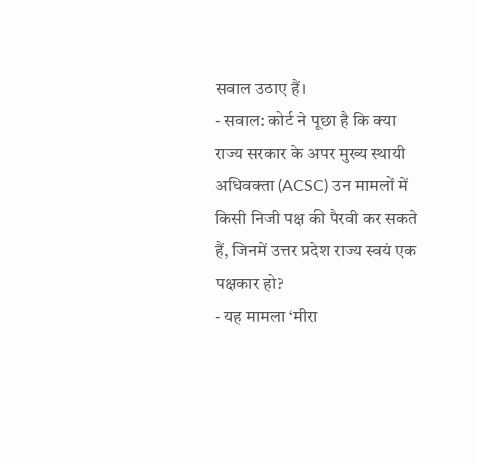सवाल उठाए हैं।
- सवाल: कोर्ट ने पूछा है कि क्या राज्य सरकार के अपर मुख्य स्थायी अधिवक्ता (ACSC) उन मामलों में किसी निजी पक्ष की पैरवी कर सकते हैं, जिनमें उत्तर प्रदेश राज्य स्वयं एक पक्षकार हो?
- यह मामला ‘मीरा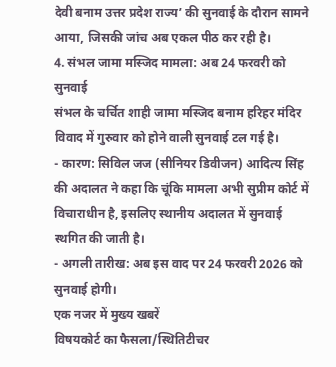देवी बनाम उत्तर प्रदेश राज्य’ की सुनवाई के दौरान सामने आया, जिसकी जांच अब एकल पीठ कर रही है।
4. संभल जामा मस्जिद मामला: अब 24 फरवरी को सुनवाई
संभल के चर्चित शाही जामा मस्जिद बनाम हरिहर मंदिर विवाद में गुरुवार को होने वाली सुनवाई टल गई है।
- कारण: सिविल जज (सीनियर डिवीजन) आदित्य सिंह की अदालत ने कहा कि चूंकि मामला अभी सुप्रीम कोर्ट में विचाराधीन है, इसलिए स्थानीय अदालत में सुनवाई स्थगित की जाती है।
- अगली तारीख: अब इस वाद पर 24 फरवरी 2026 को सुनवाई होगी।
एक नजर में मुख्य खबरें
विषयकोर्ट का फैसला/स्थितिटीचर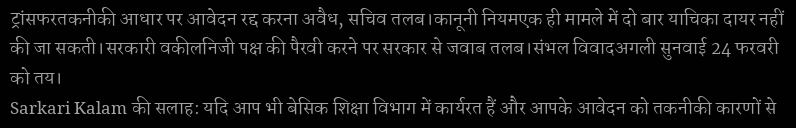ट्रांसफरतकनीकी आधार पर आवेदन रद्द करना अवैध, सचिव तलब।कानूनी नियमएक ही मामले में दो बार याचिका दायर नहीं की जा सकती।सरकारी वकीलनिजी पक्ष की पैरवी करने पर सरकार से जवाब तलब।संभल विवादअगली सुनवाई 24 फरवरी को तय।
Sarkari Kalam की सलाह: यदि आप भी बेसिक शिक्षा विभाग में कार्यरत हैं और आपके आवेदन को तकनीकी कारणों से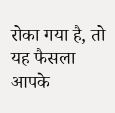रोका गया है, तो यह फैसला आपके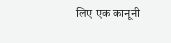लिए एक कानूनी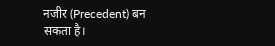नजीर (Precedent) बन सकता है।